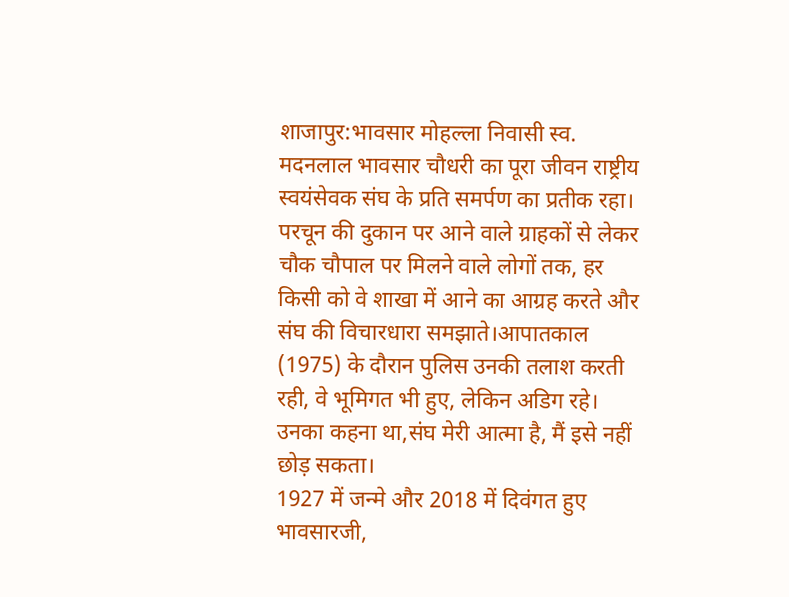शाजापुर:भावसार मोहल्ला निवासी स्व. मदनलाल भावसार चौधरी का पूरा जीवन राष्ट्रीय स्वयंसेवक संघ के प्रति समर्पण का प्रतीक रहा। परचून की दुकान पर आने वाले ग्राहकों से लेकर चौक चौपाल पर मिलने वाले लोगों तक, हर किसी को वे शाखा में आने का आग्रह करते और संघ की विचारधारा समझाते।आपातकाल (1975) के दौरान पुलिस उनकी तलाश करती रही, वे भूमिगत भी हुए, लेकिन अडिग रहे। उनका कहना था,संघ मेरी आत्मा है, मैं इसे नहीं छोड़ सकता।
1927 में जन्मे और 2018 में दिवंगत हुए भावसारजी,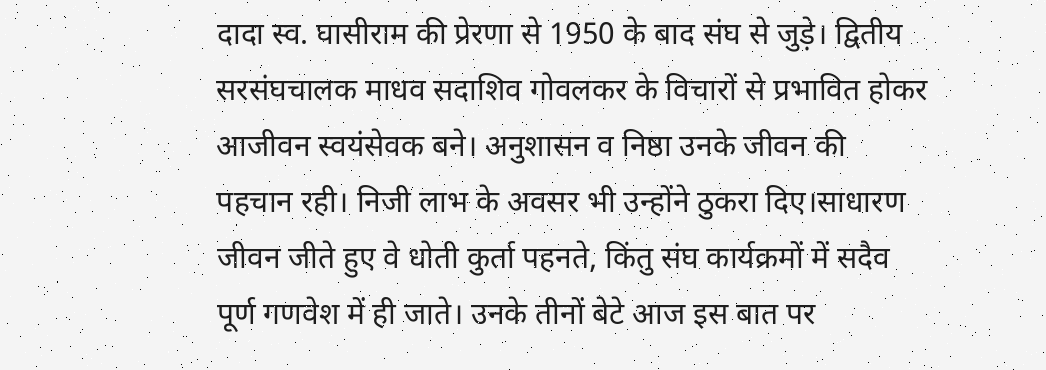दादा स्व. घासीराम की प्रेरणा से 1950 के बाद संघ से जुड़े। द्वितीय सरसंघचालक माधव सदाशिव गोवलकर के विचारों से प्रभावित होकर आजीवन स्वयंसेवक बने। अनुशासन व निष्ठा उनके जीवन की पहचान रही। निजी लाभ के अवसर भी उन्होंने ठुकरा दिए।साधारण जीवन जीते हुए वे धोती कुर्ता पहनते, किंतु संघ कार्यक्रमों में सदैव पूर्ण गणवेश में ही जाते। उनके तीनों बेटे आज इस बात पर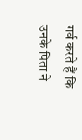गर्व करते हैं कि उनके पिता ने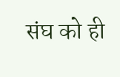संघ को ही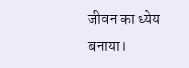जीवन का ध्येय बनाया।